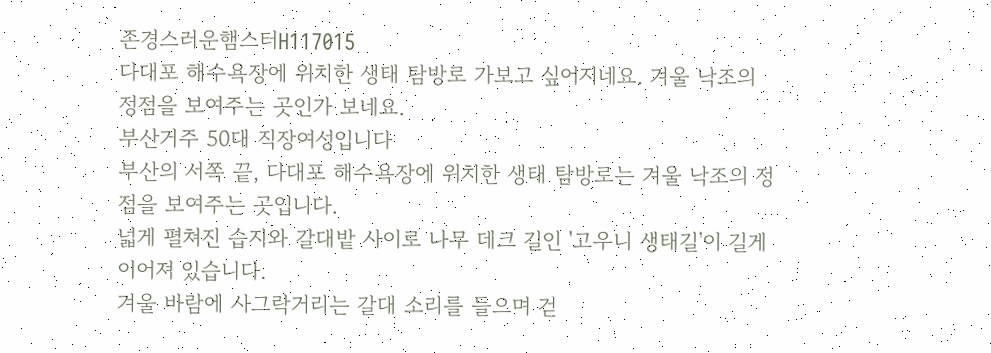존경스러운햄스터H117015
다대포 해수욕장에 위치한 생태 탐방로 가보고 싶어지네요. 겨울 낙조의 정점을 보여주는 곳인가 보네요.
부산거주 50대 직장여성입니다
부산의 서쪽 끝, 다대포 해수욕장에 위치한 생태 탐방로는 겨울 낙조의 정점을 보여주는 곳입니다.
넓게 펼쳐진 습지와 갈대밭 사이로 나무 데크 길인 '고우니 생태길'이 길게 이어져 있습니다.
겨울 바람에 사그락거리는 갈대 소리를 들으며 걷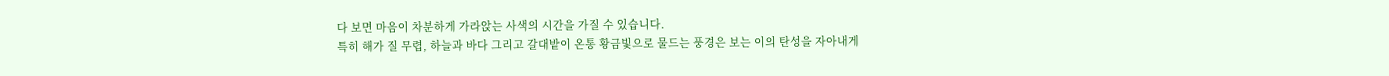다 보면 마음이 차분하게 가라앉는 사색의 시간을 가질 수 있습니다.
특히 해가 질 무렵, 하늘과 바다 그리고 갈대밭이 온통 황금빛으로 물드는 풍경은 보는 이의 탄성을 자아내게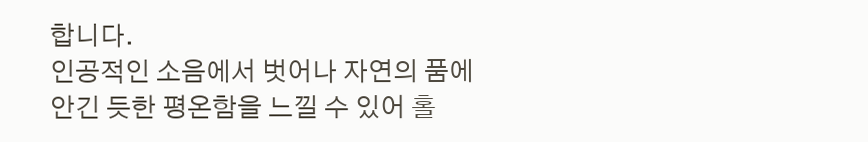합니다.
인공적인 소음에서 벗어나 자연의 품에 안긴 듯한 평온함을 느낄 수 있어 홀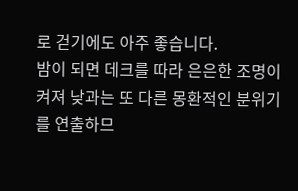로 걷기에도 아주 좋습니다.
밤이 되면 데크를 따라 은은한 조명이 켜져 낮과는 또 다른 몽환적인 분위기를 연출하므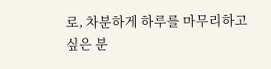로, 차분하게 하루를 마무리하고 싶은 분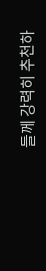들께 강력히 추천하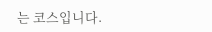는 코스입니다.